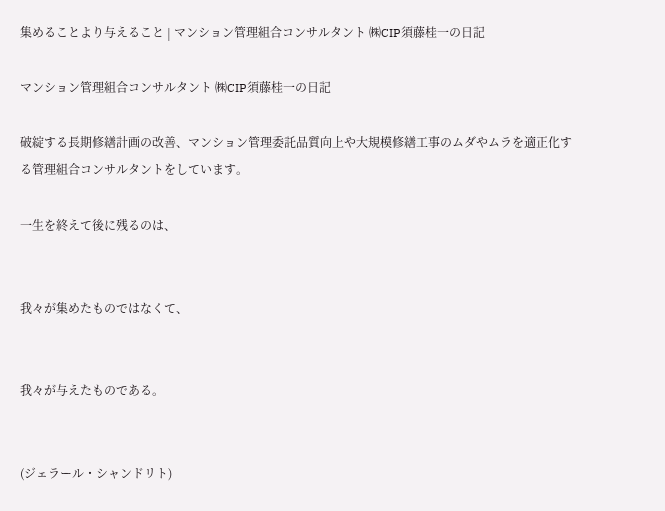集めることより与えること | マンション管理組合コンサルタント ㈱CIP須藤桂一の日記

マンション管理組合コンサルタント ㈱CIP須藤桂一の日記

破綻する長期修繕計画の改善、マンション管理委託品質向上や大規模修繕工事のムダやムラを適正化する管理組合コンサルタントをしています。

一生を終えて後に残るのは、


我々が集めたものではなくて、


我々が与えたものである。


(ジェラール・シャンドリト)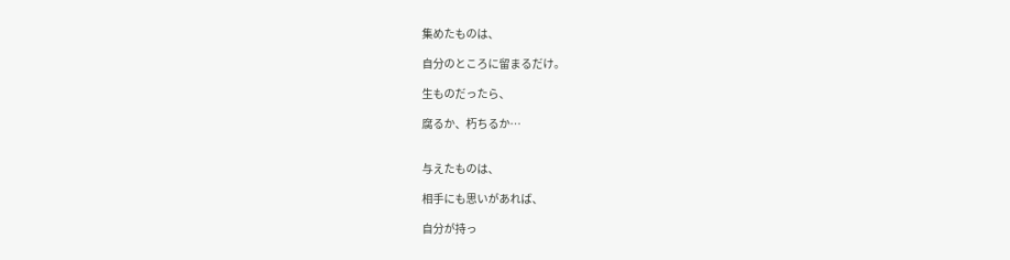集めたものは、

自分のところに留まるだけ。

生ものだったら、

腐るか、朽ちるか…


与えたものは、

相手にも思いがあれば、

自分が持っ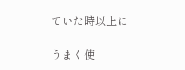ていた時以上に

うまく使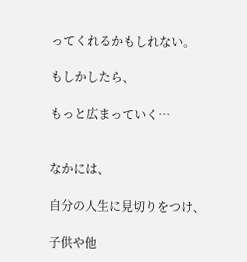ってくれるかもしれない。

もしかしたら、

もっと広まっていく…


なかには、

自分の人生に見切りをつけ、

子供や他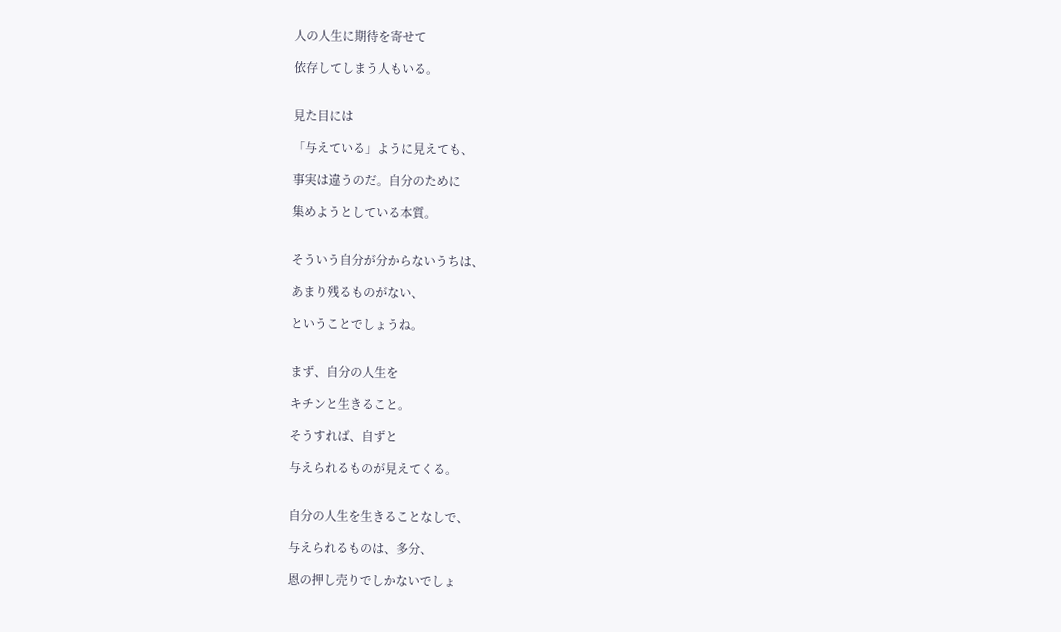人の人生に期待を寄せて

依存してしまう人もいる。


見た目には

「与えている」ように見えても、

事実は違うのだ。自分のために

集めようとしている本質。


そういう自分が分からないうちは、

あまり残るものがない、

ということでしょうね。


まず、自分の人生を

キチンと生きること。

そうすれば、自ずと

与えられるものが見えてくる。


自分の人生を生きることなしで、

与えられるものは、多分、

恩の押し売りでしかないでしょ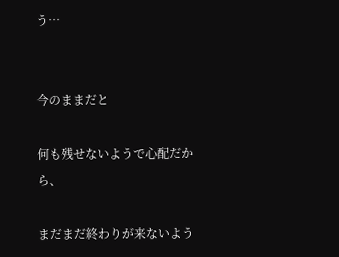う…


今のままだと

何も残せないようで心配だから、

まだまだ終わりが来ないよう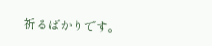祈るばかりです。